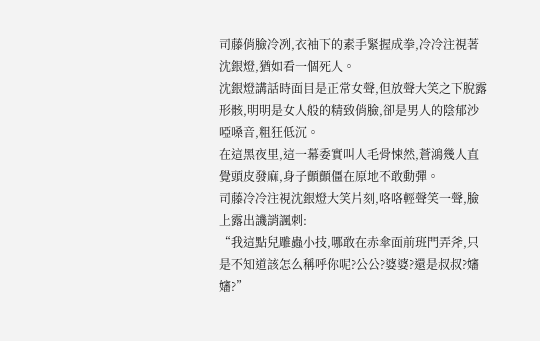司藤俏臉冷冽,衣袖下的素手緊握成拳,冷冷注視著沈銀燈,猶如看一個死人。
沈銀燈講話時面目是正常女聲,但放聲大笑之下脫露形骸,明明是女人般的精致俏臉,卻是男人的陰郁沙啞嗓音,粗狂低沉。
在這黑夜里,這一幕委實叫人毛骨悚然,蒼鴻幾人直覺頭皮發麻,身子顫顫僵在原地不敢動彈。
司藤冷冷注視沈銀燈大笑片刻,咯咯輕聲笑一聲,臉上露出譏誚諷刺:
“我這點兒雕蟲小技,哪敢在赤傘面前班門弄斧,只是不知道該怎么稱呼你呢?公公?婆婆?還是叔叔?嬸嬸?”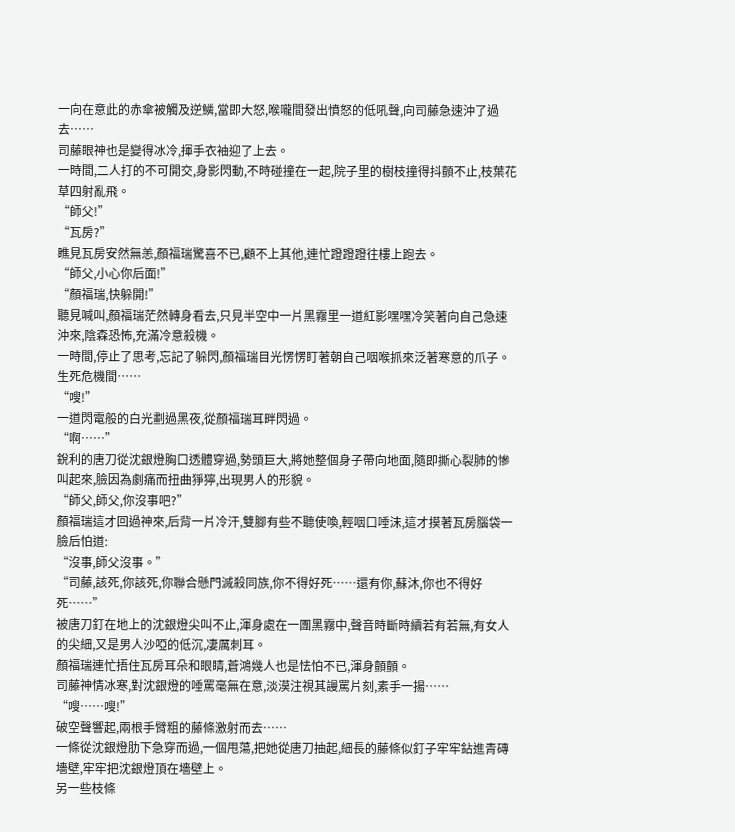一向在意此的赤傘被觸及逆鱗,當即大怒,喉嚨間發出憤怒的低吼聲,向司藤急速沖了過去……
司藤眼神也是變得冰冷,揮手衣袖迎了上去。
一時間,二人打的不可開交,身影閃動,不時碰撞在一起,院子里的樹枝撞得抖顫不止,枝葉花草四射亂飛。
“師父!”
“瓦房?”
瞧見瓦房安然無恙,顏福瑞驚喜不已,顧不上其他,連忙蹬蹬蹬往樓上跑去。
“師父,小心你后面!”
“顏福瑞,快躲開!”
聽見喊叫,顏福瑞茫然轉身看去,只見半空中一片黑霧里一道紅影嘿嘿冷笑著向自己急速沖來,陰森恐怖,充滿冷意殺機。
一時間,停止了思考,忘記了躲閃,顏福瑞目光愣愣盯著朝自己咽喉抓來泛著寒意的爪子。
生死危機間……
“嗖!”
一道閃電般的白光劃過黑夜,從顏福瑞耳畔閃過。
“啊……”
銳利的唐刀從沈銀燈胸口透體穿過,勢頭巨大,將她整個身子帶向地面,隨即撕心裂肺的慘叫起來,臉因為劇痛而扭曲猙獰,出現男人的形貌。
“師父,師父,你沒事吧?”
顏福瑞這才回過神來,后背一片冷汗,雙腳有些不聽使喚,輕咽口唾沫,這才摸著瓦房腦袋一臉后怕道:
“沒事,師父沒事。”
“司藤,該死,你該死,你聯合懸門滅殺同族,你不得好死……還有你,蘇沐,你也不得好死……”
被唐刀釘在地上的沈銀燈尖叫不止,渾身處在一團黑霧中,聲音時斷時續若有若無,有女人的尖細,又是男人沙啞的低沉,凄厲刺耳。
顏福瑞連忙捂住瓦房耳朵和眼睛,蒼鴻幾人也是怯怕不已,渾身顫顫。
司藤神情冰寒,對沈銀燈的唾罵毫無在意,淡漠注視其謾罵片刻,素手一揚……
“嗖……嗖!”
破空聲響起,兩根手臂粗的藤條激射而去……
一條從沈銀燈肋下急穿而過,一個甩蕩,把她從唐刀抽起,細長的藤條似釘子牢牢鉆進青磚墻壁,牢牢把沈銀燈頂在墻壁上。
另一些枝條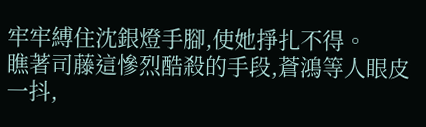牢牢縛住沈銀燈手腳,使她掙扎不得。
瞧著司藤這慘烈酷殺的手段,蒼鴻等人眼皮一抖,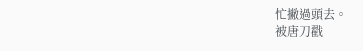忙撇過頭去。
被唐刀戳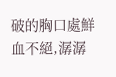破的胸口處鮮血不絕,潺潺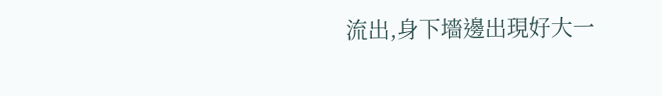流出,身下墻邊出現好大一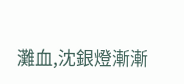灘血,沈銀燈漸漸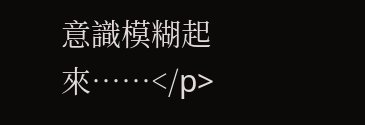意識模糊起來……</p>